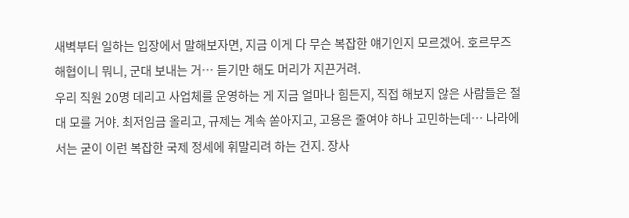새벽부터 일하는 입장에서 말해보자면, 지금 이게 다 무슨 복잡한 얘기인지 모르겠어. 호르무즈 해협이니 뭐니, 군대 보내는 거… 듣기만 해도 머리가 지끈거려.
우리 직원 20명 데리고 사업체를 운영하는 게 지금 얼마나 힘든지, 직접 해보지 않은 사람들은 절대 모를 거야. 최저임금 올리고, 규제는 계속 쏟아지고, 고용은 줄여야 하나 고민하는데… 나라에서는 굳이 이런 복잡한 국제 정세에 휘말리려 하는 건지. 장사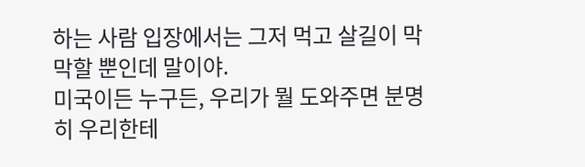하는 사람 입장에서는 그저 먹고 살길이 막막할 뿐인데 말이야.
미국이든 누구든, 우리가 뭘 도와주면 분명히 우리한테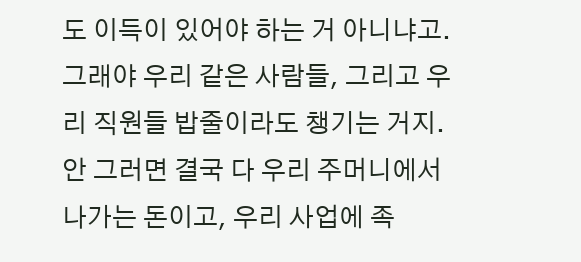도 이득이 있어야 하는 거 아니냐고. 그래야 우리 같은 사람들, 그리고 우리 직원들 밥줄이라도 챙기는 거지. 안 그러면 결국 다 우리 주머니에서 나가는 돈이고, 우리 사업에 족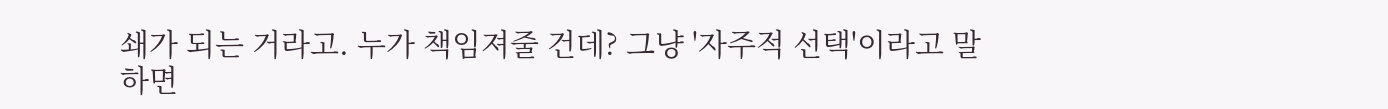쇄가 되는 거라고. 누가 책임져줄 건데? 그냥 '자주적 선택'이라고 말하면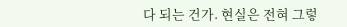다 되는 건가. 현실은 전혀 그렇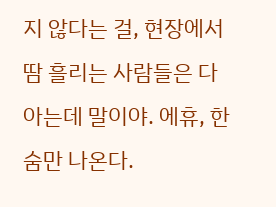지 않다는 걸, 현장에서 땀 흘리는 사람들은 다 아는데 말이야. 에휴, 한숨만 나온다.